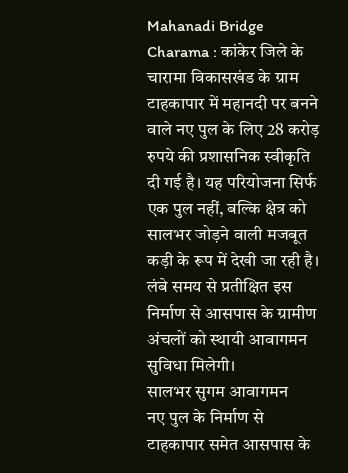Mahanadi Bridge Charama : कांकेर जिले के चारामा विकासखंड के ग्राम टाहकापार में महानदी पर बनने वाले नए पुल के लिए 28 करोड़ रुपये की प्रशासनिक स्वीकृति दी गई है। यह परियोजना सिर्फ एक पुल नहीं, बल्कि क्षेत्र को सालभर जोड़ने वाली मजबूत कड़ी के रूप में देखी जा रही है। लंबे समय से प्रतीक्षित इस निर्माण से आसपास के ग्रामीण अंचलों को स्थायी आवागमन सुविधा मिलेगी।
सालभर सुगम आवागमन
नए पुल के निर्माण से टाहकापार समेत आसपास के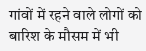गांवों में रहने वाले लोगों को बारिश के मौसम में भी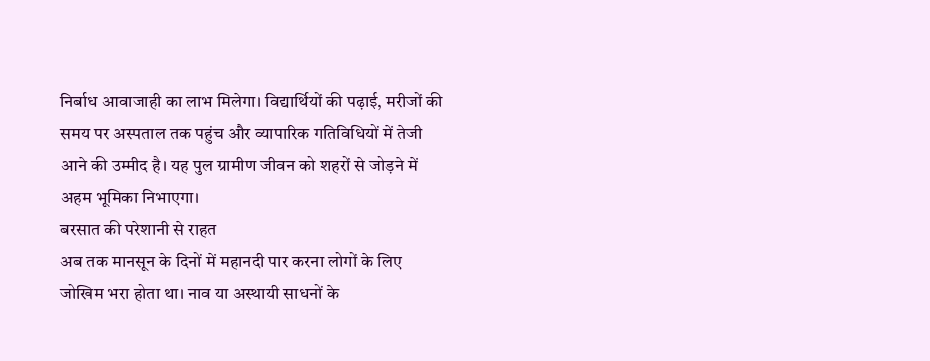निर्बाध आवाजाही का लाभ मिलेगा। विद्यार्थियों की पढ़ाई, मरीजों की समय पर अस्पताल तक पहुंच और व्यापारिक गतिविधियों में तेजी आने की उम्मीद है। यह पुल ग्रामीण जीवन को शहरों से जोड़ने में अहम भूमिका निभाएगा।
बरसात की परेशानी से राहत
अब तक मानसून के दिनों में महानदी पार करना लोगों के लिए जोखिम भरा होता था। नाव या अस्थायी साधनों के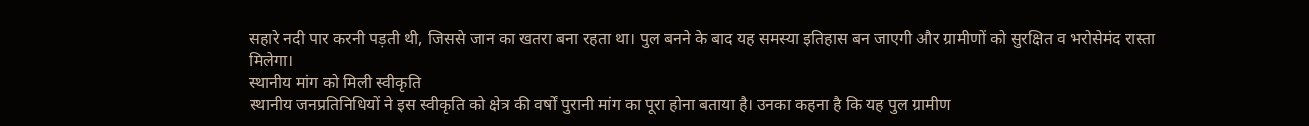सहारे नदी पार करनी पड़ती थी, जिससे जान का खतरा बना रहता था। पुल बनने के बाद यह समस्या इतिहास बन जाएगी और ग्रामीणों को सुरक्षित व भरोसेमंद रास्ता मिलेगा।
स्थानीय मांग को मिली स्वीकृति
स्थानीय जनप्रतिनिधियों ने इस स्वीकृति को क्षेत्र की वर्षों पुरानी मांग का पूरा होना बताया है। उनका कहना है कि यह पुल ग्रामीण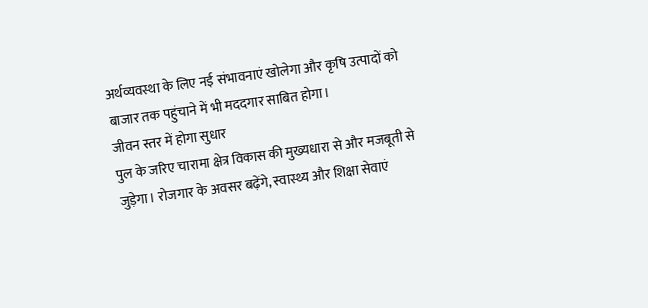अर्थव्यवस्था के लिए नई संभावनाएं खोलेगा और कृषि उत्पादों को बाजार तक पहुंचाने में भी मददगार साबित होगा।
जीवन स्तर में होगा सुधार
पुल के जरिए चारामा क्षेत्र विकास की मुख्यधारा से और मजबूती से जुड़ेगा। रोजगार के अवसर बढ़ेंगे, स्वास्थ्य और शिक्षा सेवाएं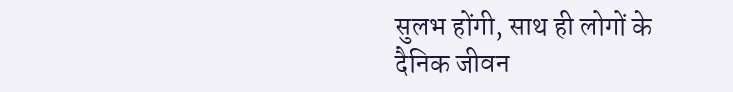सुलभ होंगी, साथ ही लोगों के दैनिक जीवन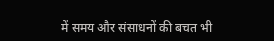में समय और संसाधनों की बचत भी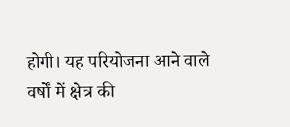होगी। यह परियोजना आने वाले वर्षों में क्षेत्र की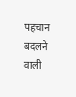पहचान बदलने वाली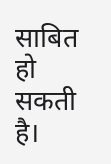साबित हो सकती है।